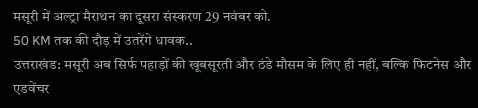मसूरी में अल्ट्रा मैराथन का दूसरा संस्करण 29 नवंबर को.
50 KM तक की दौड़ में उतरेंगे धावक..
उत्तराखंड: मसूरी अब सिर्फ पहाड़ों की खूबसूरती और ठंडे मौसम के लिए ही नहीं, बल्कि फिटनेस और एडवेंचर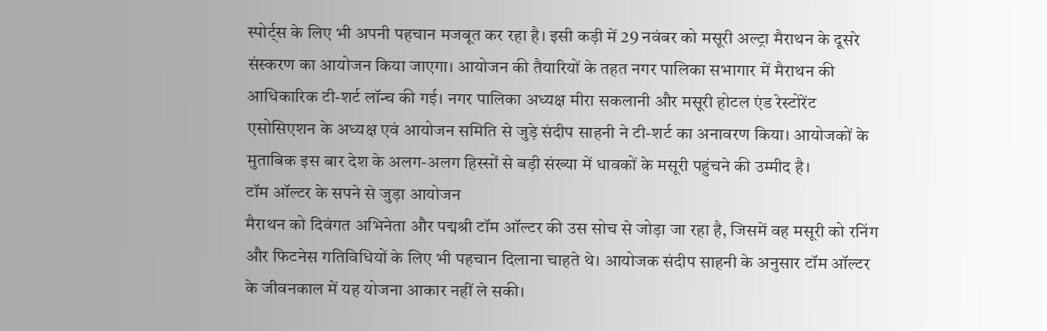स्पोर्ट्स के लिए भी अपनी पहचान मजबूत कर रहा है। इसी कड़ी में 29 नवंबर को मसूरी अल्ट्रा मैराथन के दूसरे संस्करण का आयोजन किया जाएगा। आयोजन की तैयारियों के तहत नगर पालिका सभागार में मैराथन की आधिकारिक टी-शर्ट लॉन्च की गई। नगर पालिका अध्यक्ष मीरा सकलानी और मसूरी होटल एंड रेस्टोरेंट एसोसिएशन के अध्यक्ष एवं आयोजन समिति से जुड़े संदीप साहनी ने टी-शर्ट का अनावरण किया। आयोजकों के मुताबिक इस बार देश के अलग-अलग हिस्सों से बड़ी संख्या में धावकों के मसूरी पहुंचने की उम्मीद है।
टॉम ऑल्टर के सपने से जुड़ा आयोजन
मैराथन को दिवंगत अभिनेता और पद्मश्री टॉम ऑल्टर की उस सोच से जोड़ा जा रहा है, जिसमें वह मसूरी को रनिंग और फिटनेस गतिविधियों के लिए भी पहचान दिलाना चाहते थे। आयोजक संदीप साहनी के अनुसार टॉम ऑल्टर के जीवनकाल में यह योजना आकार नहीं ले सकी।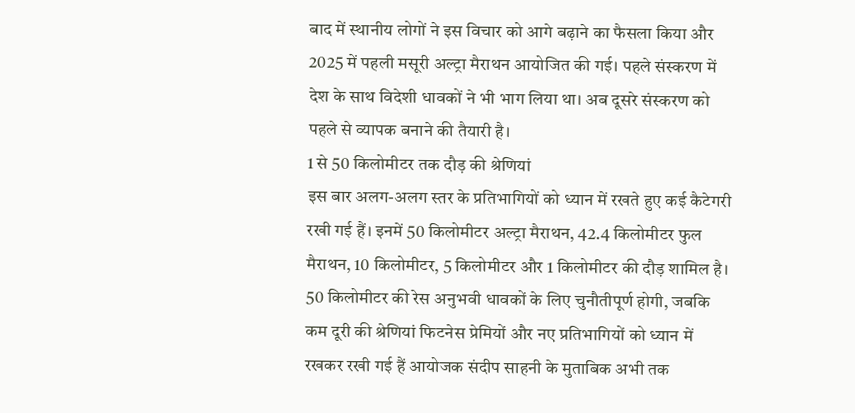बाद में स्थानीय लोगों ने इस विचार को आगे बढ़ाने का फैसला किया और 2025 में पहली मसूरी अल्ट्रा मैराथन आयोजित की गई। पहले संस्करण में देश के साथ विदेशी धावकों ने भी भाग लिया था। अब दूसरे संस्करण को पहले से व्यापक बनाने की तैयारी है।
1 से 50 किलोमीटर तक दौड़ की श्रेणियां
इस बार अलग-अलग स्तर के प्रतिभागियों को ध्यान में रखते हुए कई कैटेगरी रखी गई हैं। इनमें 50 किलोमीटर अल्ट्रा मैराथन, 42.4 किलोमीटर फुल मैराथन, 10 किलोमीटर, 5 किलोमीटर और 1 किलोमीटर की दौड़ शामिल है। 50 किलोमीटर की रेस अनुभवी धावकों के लिए चुनौतीपूर्ण होगी, जबकि कम दूरी की श्रेणियां फिटनेस प्रेमियों और नए प्रतिभागियों को ध्यान में रखकर रखी गई हैं आयोजक संदीप साहनी के मुताबिक अभी तक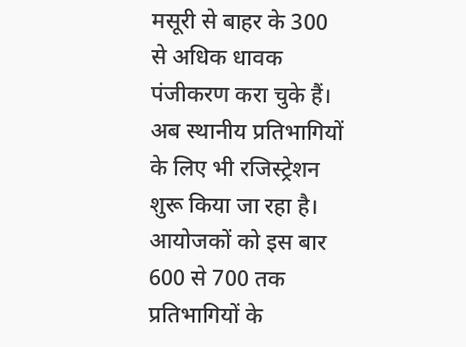मसूरी से बाहर के 300 से अधिक धावक पंजीकरण करा चुके हैं। अब स्थानीय प्रतिभागियों के लिए भी रजिस्ट्रेशन शुरू किया जा रहा है। आयोजकों को इस बार 600 से 700 तक प्रतिभागियों के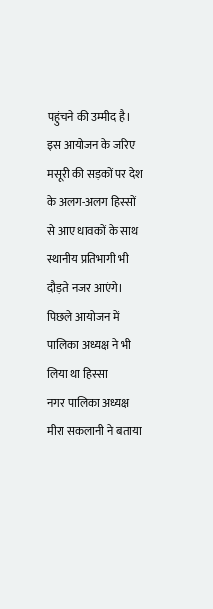पहुंचने की उम्मीद है। इस आयोजन के जरिए मसूरी की सड़कों पर देश के अलग-अलग हिस्सों से आए धावकों के साथ स्थानीय प्रतिभागी भी दौड़ते नजर आएंगे।
पिछले आयोजन में पालिका अध्यक्ष ने भी लिया था हिस्सा
नगर पालिका अध्यक्ष मीरा सकलानी ने बताया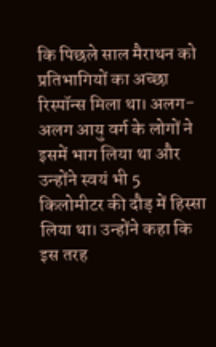कि पिछले साल मैराथन को प्रतिभागियों का अच्छा रिस्पॉन्स मिला था। अलग-अलग आयु वर्ग के लोगों ने इसमें भाग लिया था और उन्होंने स्वयं भी 5 किलोमीटर की दौड़ में हिस्सा लिया था। उन्होंने कहा कि इस तरह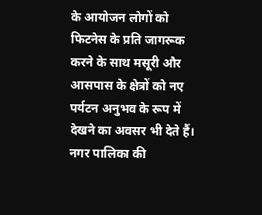के आयोजन लोगों को फिटनेस के प्रति जागरूक करने के साथ मसूरी और आसपास के क्षेत्रों को नए पर्यटन अनुभव के रूप में देखने का अवसर भी देते हैं। नगर पालिका की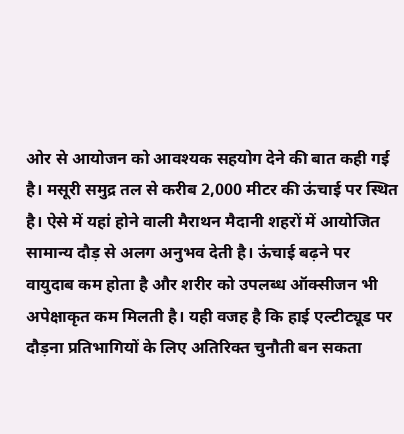ओर से आयोजन को आवश्यक सहयोग देने की बात कही गई है। मसूरी समुद्र तल से करीब 2,000 मीटर की ऊंचाई पर स्थित है। ऐसे में यहां होने वाली मैराथन मैदानी शहरों में आयोजित सामान्य दौड़ से अलग अनुभव देती है। ऊंचाई बढ़ने पर वायुदाब कम होता है और शरीर को उपलब्ध ऑक्सीजन भी अपेक्षाकृत कम मिलती है। यही वजह है कि हाई एल्टीट्यूड पर दौड़ना प्रतिभागियों के लिए अतिरिक्त चुनौती बन सकता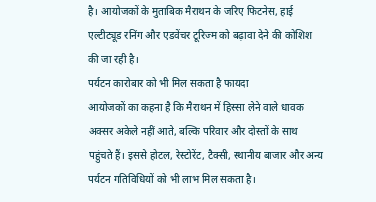है। आयोजकों के मुताबिक मैराथन के जरिए फिटनेस, हाई एल्टीट्यूड रनिंग और एडवेंचर टूरिज्म को बढ़ावा देने की कोशिश की जा रही है।
पर्यटन कारोबार को भी मिल सकता है फायदा
आयोजकों का कहना है कि मैराथन में हिस्सा लेने वाले धावक अक्सर अकेले नहीं आते, बल्कि परिवार और दोस्तों के साथ पहुंचते हैं। इससे होटल, रेस्टोरेंट, टैक्सी, स्थानीय बाजार और अन्य पर्यटन गतिविधियों को भी लाभ मिल सकता है।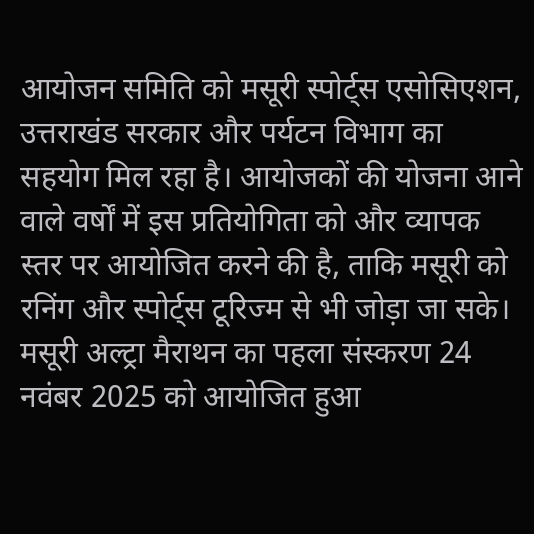आयोजन समिति को मसूरी स्पोर्ट्स एसोसिएशन, उत्तराखंड सरकार और पर्यटन विभाग का सहयोग मिल रहा है। आयोजकों की योजना आने वाले वर्षों में इस प्रतियोगिता को और व्यापक स्तर पर आयोजित करने की है, ताकि मसूरी को रनिंग और स्पोर्ट्स टूरिज्म से भी जोड़ा जा सके। मसूरी अल्ट्रा मैराथन का पहला संस्करण 24 नवंबर 2025 को आयोजित हुआ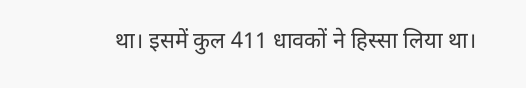था। इसमें कुल 411 धावकों ने हिस्सा लिया था।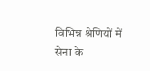विभिन्न श्रेणियों में सेना के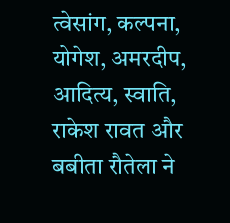त्वेसांग, कल्पना, योगेश, अमरदीप, आदित्य, स्वाति, राकेश रावत और बबीता रौतेला ने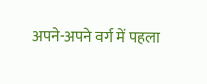अपने-अपने वर्ग में पहला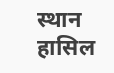स्थान हासिल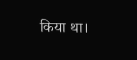किया था।